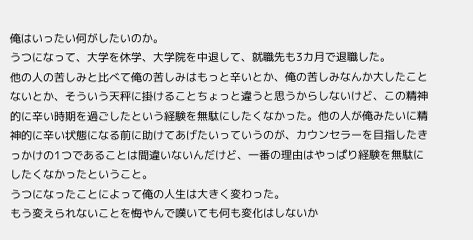俺はいったい何がしたいのか。
うつになって、大学を休学、大学院を中退して、就職先も3カ月で退職した。
他の人の苦しみと比べて俺の苦しみはもっと辛いとか、俺の苦しみなんか大したことないとか、そういう天秤に掛けることちょっと違うと思うからしないけど、この精神的に辛い時期を過ごしたという経験を無駄にしたくなかった。他の人が俺みたいに精神的に辛い状態になる前に助けてあげたいっていうのが、カウンセラーを目指したきっかけの1つであることは間違いないんだけど、一番の理由はやっぱり経験を無駄にしたくなかったということ。
うつになったことによって俺の人生は大きく変わった。
もう変えられないことを悔やんで嘆いても何も変化はしないか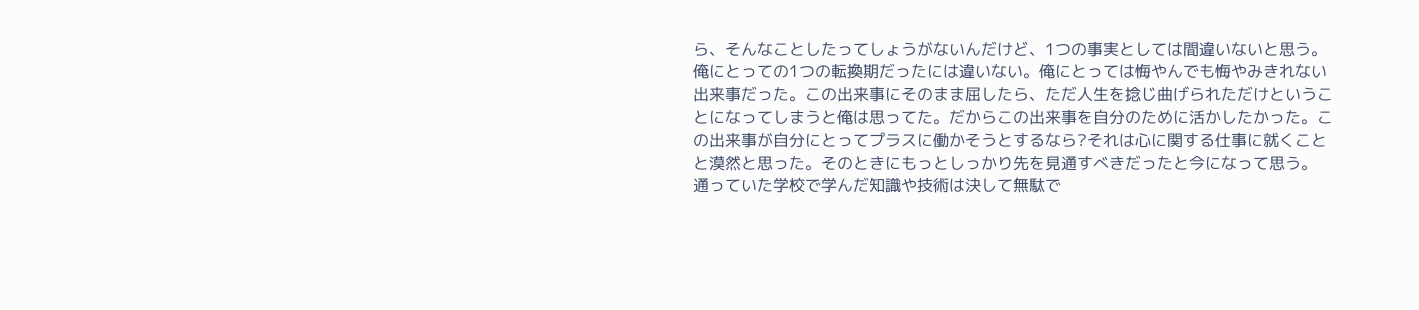ら、そんなことしたってしょうがないんだけど、1つの事実としては間違いないと思う。俺にとっての1つの転換期だったには違いない。俺にとっては悔やんでも悔やみきれない出来事だった。この出来事にそのまま屈したら、ただ人生を捻じ曲げられただけということになってしまうと俺は思ってた。だからこの出来事を自分のために活かしたかった。この出来事が自分にとってプラスに働かそうとするなら?それは心に関する仕事に就くことと漠然と思った。そのときにもっとしっかり先を見通すべきだったと今になって思う。
通っていた学校で学んだ知識や技術は決して無駄で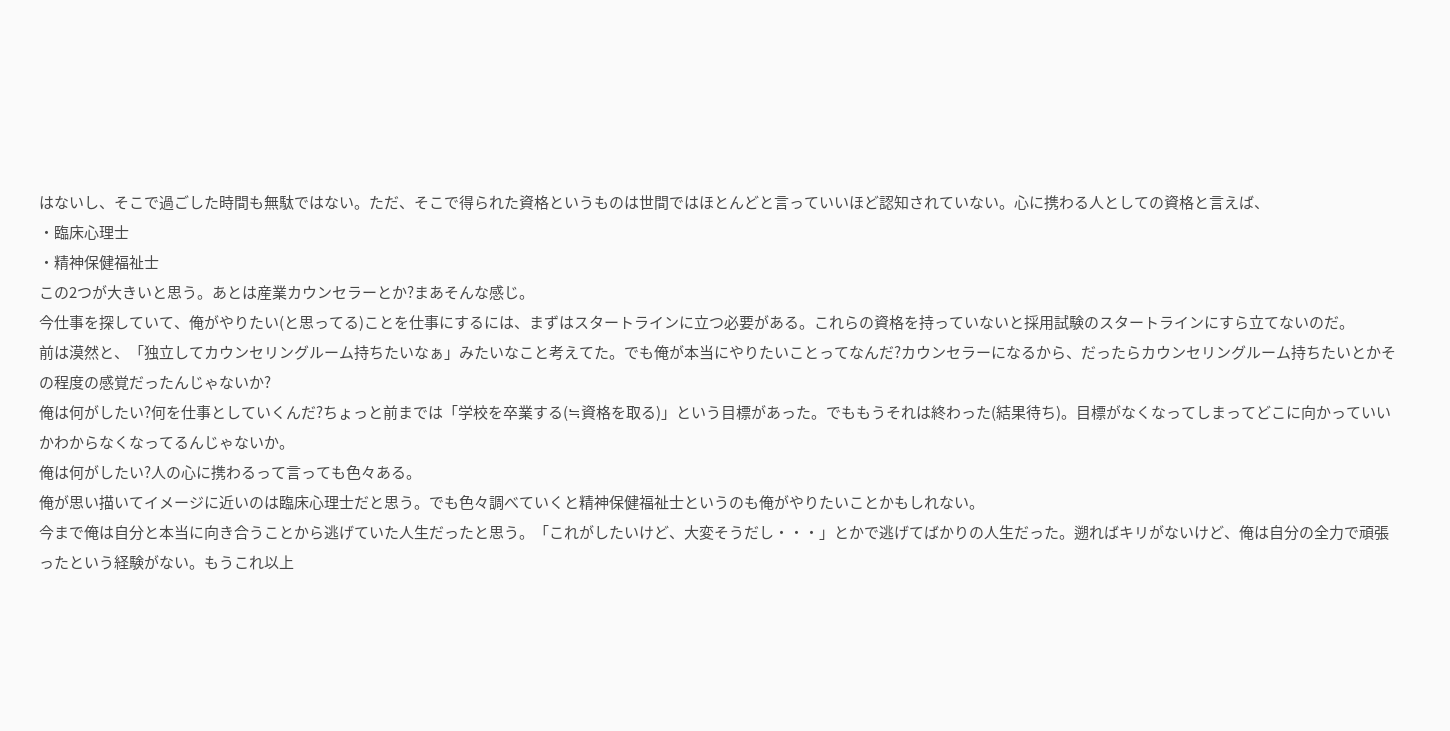はないし、そこで過ごした時間も無駄ではない。ただ、そこで得られた資格というものは世間ではほとんどと言っていいほど認知されていない。心に携わる人としての資格と言えば、
・臨床心理士
・精神保健福祉士
この2つが大きいと思う。あとは産業カウンセラーとか?まあそんな感じ。
今仕事を探していて、俺がやりたい(と思ってる)ことを仕事にするには、まずはスタートラインに立つ必要がある。これらの資格を持っていないと採用試験のスタートラインにすら立てないのだ。
前は漠然と、「独立してカウンセリングルーム持ちたいなぁ」みたいなこと考えてた。でも俺が本当にやりたいことってなんだ?カウンセラーになるから、だったらカウンセリングルーム持ちたいとかその程度の感覚だったんじゃないか?
俺は何がしたい?何を仕事としていくんだ?ちょっと前までは「学校を卒業する(≒資格を取る)」という目標があった。でももうそれは終わった(結果待ち)。目標がなくなってしまってどこに向かっていいかわからなくなってるんじゃないか。
俺は何がしたい?人の心に携わるって言っても色々ある。
俺が思い描いてイメージに近いのは臨床心理士だと思う。でも色々調べていくと精神保健福祉士というのも俺がやりたいことかもしれない。
今まで俺は自分と本当に向き合うことから逃げていた人生だったと思う。「これがしたいけど、大変そうだし・・・」とかで逃げてばかりの人生だった。遡ればキリがないけど、俺は自分の全力で頑張ったという経験がない。もうこれ以上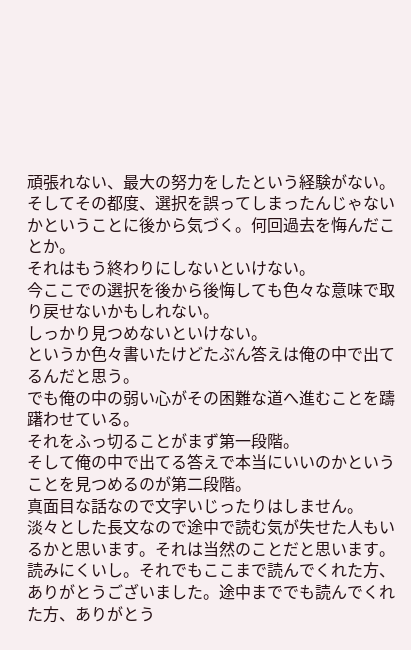頑張れない、最大の努力をしたという経験がない。そしてその都度、選択を誤ってしまったんじゃないかということに後から気づく。何回過去を悔んだことか。
それはもう終わりにしないといけない。
今ここでの選択を後から後悔しても色々な意味で取り戻せないかもしれない。
しっかり見つめないといけない。
というか色々書いたけどたぶん答えは俺の中で出てるんだと思う。
でも俺の中の弱い心がその困難な道へ進むことを躊躇わせている。
それをふっ切ることがまず第一段階。
そして俺の中で出てる答えで本当にいいのかということを見つめるのが第二段階。
真面目な話なので文字いじったりはしません。
淡々とした長文なので途中で読む気が失せた人もいるかと思います。それは当然のことだと思います。読みにくいし。それでもここまで読んでくれた方、ありがとうございました。途中まででも読んでくれた方、ありがとう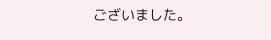ございました。